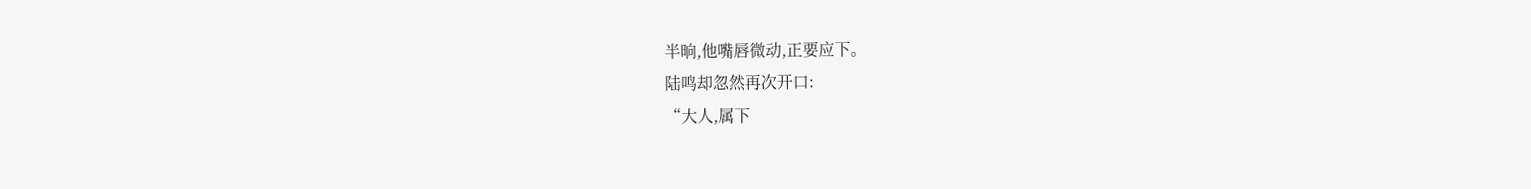半晌,他嘴唇微动,正要应下。
陆鸣却忽然再次开口:
“大人,属下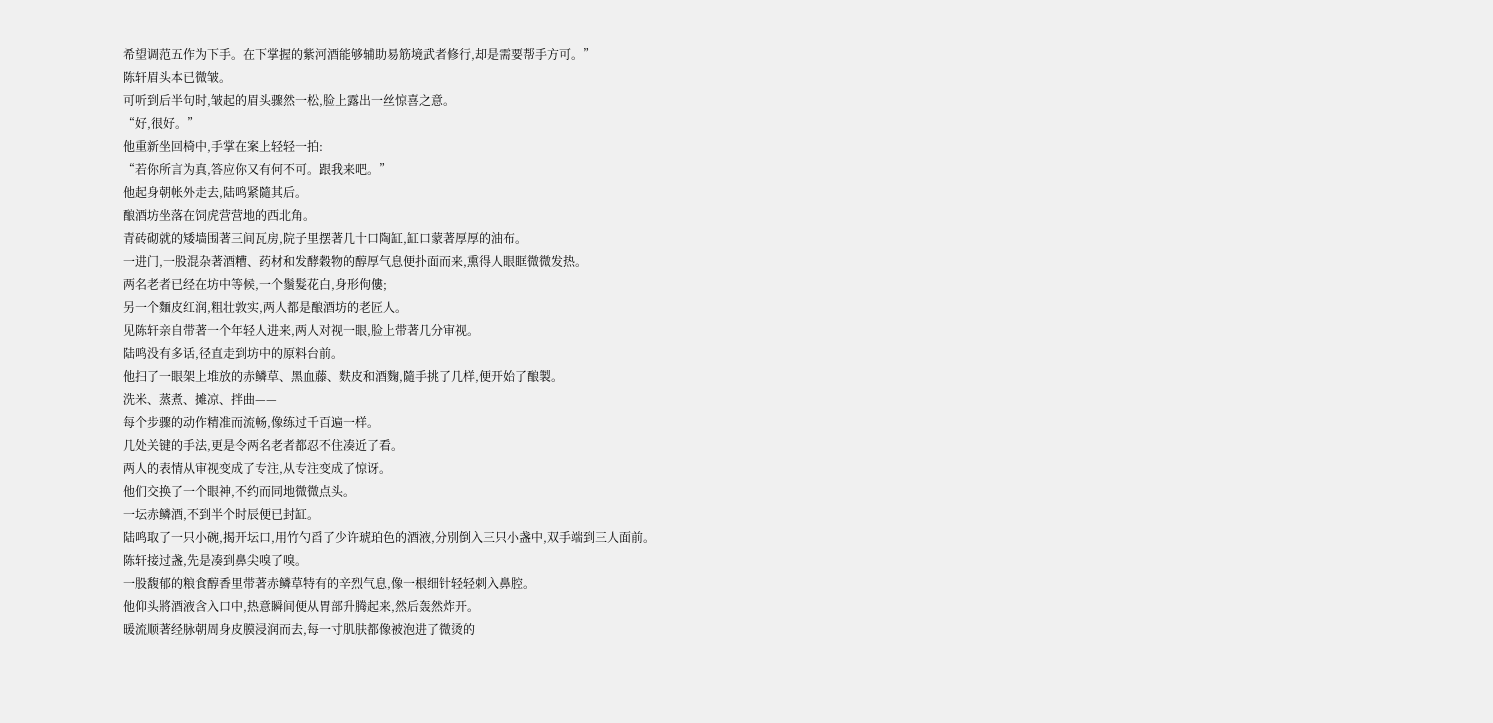希望调范五作为下手。在下掌握的紫河酒能够辅助易筋境武者修行,却是需要帮手方可。”
陈轩眉头本已微皱。
可听到后半句时,皱起的眉头骤然一松,脸上露出一丝惊喜之意。
“好,很好。”
他重新坐回椅中,手掌在案上轻轻一拍:
“若你所言为真,答应你又有何不可。跟我来吧。”
他起身朝帐外走去,陆鸣紧隨其后。
酿酒坊坐落在饲虎营营地的西北角。
青砖砌就的矮墙围著三间瓦房,院子里摆著几十口陶缸,缸口蒙著厚厚的油布。
一进门,一股混杂著酒糟、药材和发酵穀物的醇厚气息便扑面而来,熏得人眼眶微微发热。
两名老者已经在坊中等候,一个鬚髮花白,身形佝僂;
另一个麵皮红润,粗壮敦实,两人都是酿酒坊的老匠人。
见陈轩亲自带著一个年轻人进来,两人对视一眼,脸上带著几分审视。
陆鸣没有多话,径直走到坊中的原料台前。
他扫了一眼架上堆放的赤鳞草、黑血藤、麩皮和酒麴,隨手挑了几样,便开始了酿製。
洗米、蒸煮、摊凉、拌曲——
每个步骤的动作精准而流畅,像练过千百遍一样。
几处关键的手法,更是令两名老者都忍不住凑近了看。
两人的表情从审视变成了专注,从专注变成了惊讶。
他们交换了一个眼神,不约而同地微微点头。
一坛赤鳞酒,不到半个时辰便已封缸。
陆鸣取了一只小碗,揭开坛口,用竹勺舀了少许琥珀色的酒液,分別倒入三只小盏中,双手端到三人面前。
陈轩接过盏,先是凑到鼻尖嗅了嗅。
一股馥郁的粮食醇香里带著赤鳞草特有的辛烈气息,像一根细针轻轻刺入鼻腔。
他仰头將酒液含入口中,热意瞬间便从胃部升腾起来,然后轰然炸开。
暖流顺著经脉朝周身皮膜浸润而去,每一寸肌肤都像被泡进了微烫的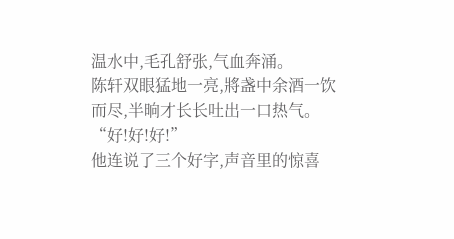温水中,毛孔舒张,气血奔涌。
陈轩双眼猛地一亮,將盏中余酒一饮而尽,半晌才长长吐出一口热气。
“好!好!好!”
他连说了三个好字,声音里的惊喜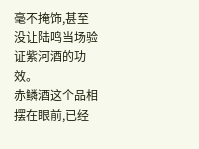毫不掩饰,甚至没让陆鸣当场验证紫河酒的功效。
赤鳞酒这个品相摆在眼前,已经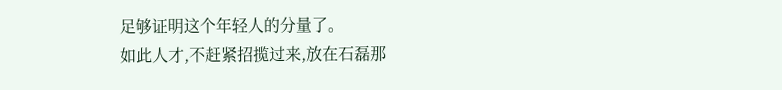足够证明这个年轻人的分量了。
如此人才,不赶紧招揽过来,放在石磊那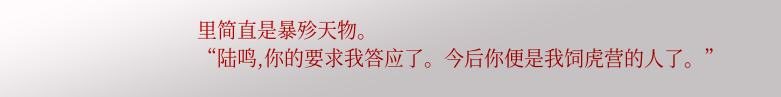里简直是暴殄天物。
“陆鸣,你的要求我答应了。今后你便是我饲虎营的人了。”